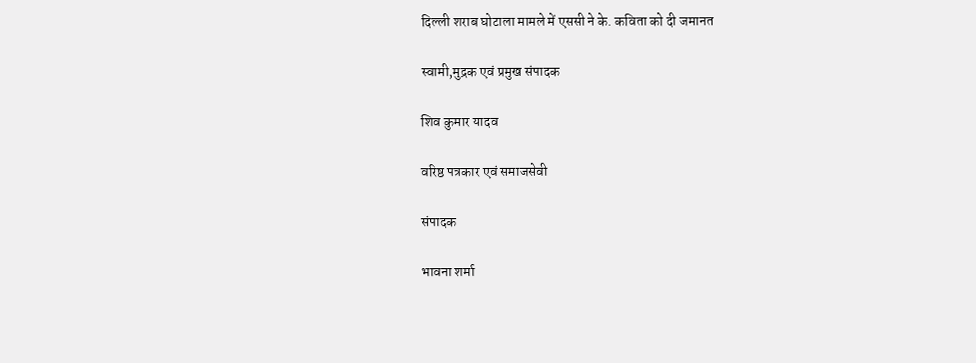दिल्ली शराब घोटाला मामले में एससी ने के. कविता को दी जमानत

स्वामी,मुद्रक एवं प्रमुख संपादक

शिव कुमार यादव

वरिष्ठ पत्रकार एवं समाजसेवी

संपादक

भावना शर्मा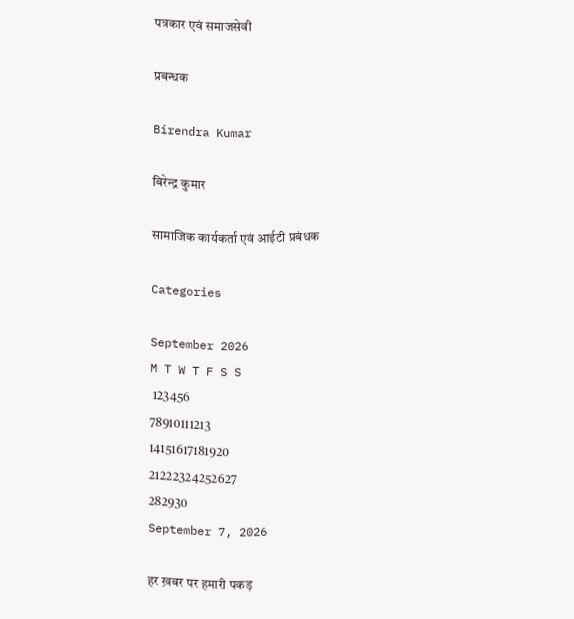पत्रकार एवं समाजसेवी

प्रबन्धक

Birendra Kumar

बिरेन्द्र कुमार

सामाजिक कार्यकर्ता एवं आईटी प्रबंधक

Categories

September 2026
M T W T F S S
 123456
78910111213
14151617181920
21222324252627
282930
September 7, 2026

हर ख़बर पर हमारी पकड़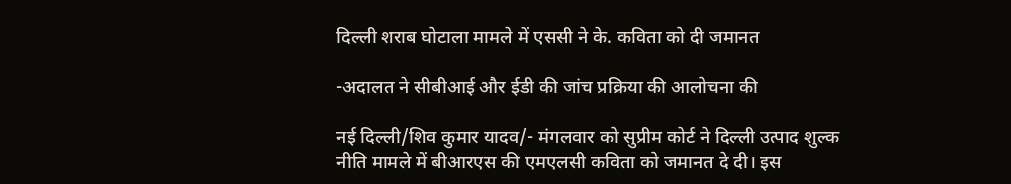दिल्ली शराब घोटाला मामले में एससी ने के. कविता को दी जमानत

-अदालत ने सीबीआई और ईडी की जांच प्रक्रिया की आलोचना की

नई दिल्ली/शिव कुमार यादव/- मंगलवार को सुप्रीम कोर्ट ने दिल्ली उत्पाद शुल्क नीति मामले में बीआरएस की एमएलसी कविता को जमानत दे दी। इस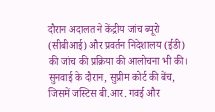दौरान अदालत ने केंद्रीय जांच ब्यूरो (सीबीआई) और प्रवर्तन निदेशालय (ईडी) की जांच की प्रक्रिया की आलोचना भी की। सुनवाई के दौरान, सुप्रीम कोर्ट की बेंच, जिसमें जस्टिस बी.आर. गवई और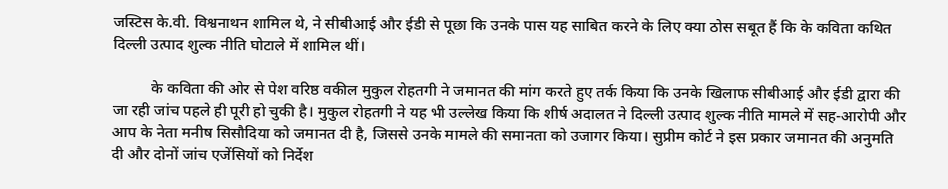जस्टिस के.वी. विश्वनाथन शामिल थे, ने सीबीआई और ईडी से पूछा कि उनके पास यह साबित करने के लिए क्या ठोस सबूत हैं कि के कविता कथित दिल्ली उत्पाद शुल्क नीति घोटाले में शामिल थीं।

          के कविता की ओर से पेश वरिष्ठ वकील मुकुल रोहतगी ने जमानत की मांग करते हुए तर्क किया कि उनके खिलाफ सीबीआई और ईडी द्वारा की जा रही जांच पहले ही पूरी हो चुकी है। मुकुल रोहतगी ने यह भी उल्लेख किया कि शीर्ष अदालत ने दिल्ली उत्पाद शुल्क नीति मामले में सह-आरोपी और आप के नेता मनीष सिसौदिया को जमानत दी है, जिससे उनके मामले की समानता को उजागर किया। सुप्रीम कोर्ट ने इस प्रकार जमानत की अनुमति दी और दोनों जांच एजेंसियों को निर्देश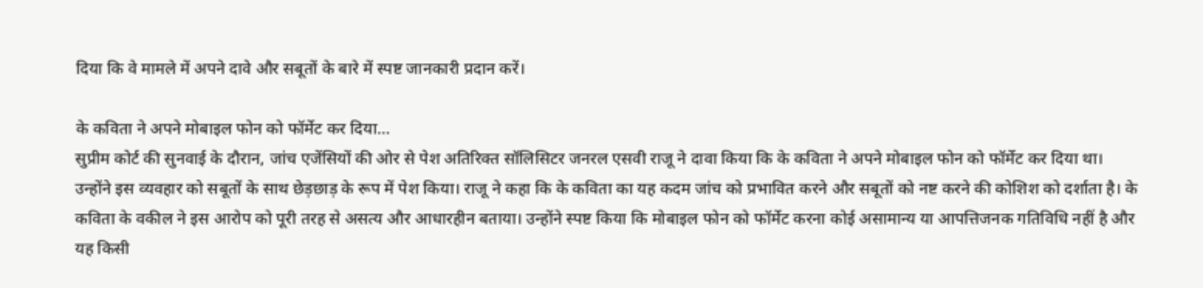दिया कि वे मामले में अपने दावे और सबूतों के बारे में स्पष्ट जानकारी प्रदान करें।

के कविता ने अपने मोबाइल फोन को फॉर्मेट कर दिया…
सुप्रीम कोर्ट की सुनवाई के दौरान, जांच एजेंसियों की ओर से पेश अतिरिक्त सॉलिसिटर जनरल एसवी राजू ने दावा किया कि के कविता ने अपने मोबाइल फोन को फॉर्मेट कर दिया था। उन्होंने इस व्यवहार को सबूतों के साथ छेड़छाड़ के रूप में पेश किया। राजू ने कहा कि के कविता का यह कदम जांच को प्रभावित करने और सबूतों को नष्ट करने की कोशिश को दर्शाता है। के कविता के वकील ने इस आरोप को पूरी तरह से असत्य और आधारहीन बताया। उन्होंने स्पष्ट किया कि मोबाइल फोन को फॉर्मेट करना कोई असामान्य या आपत्तिजनक गतिविधि नहीं है और यह किसी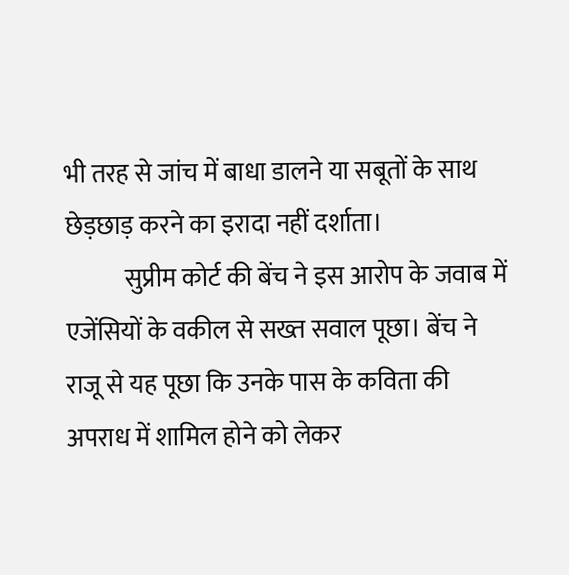भी तरह से जांच में बाधा डालने या सबूतों के साथ छेड़छाड़ करने का इरादा नहीं दर्शाता।
            सुप्रीम कोर्ट की बेंच ने इस आरोप के जवाब में एजेंसियों के वकील से सख्त सवाल पूछा। बेंच ने राजू से यह पूछा कि उनके पास के कविता की अपराध में शामिल होने को लेकर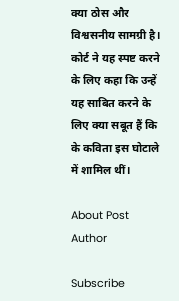क्या ठोस और विश्वसनीय सामग्री है। कोर्ट ने यह स्पष्ट करने के लिए कहा कि उन्हें यह साबित करने के लिए क्या सबूत हैं कि के कविता इस घोटाले में शामिल थीं।

About Post Author

Subscribe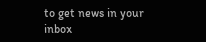to get news in your inbox